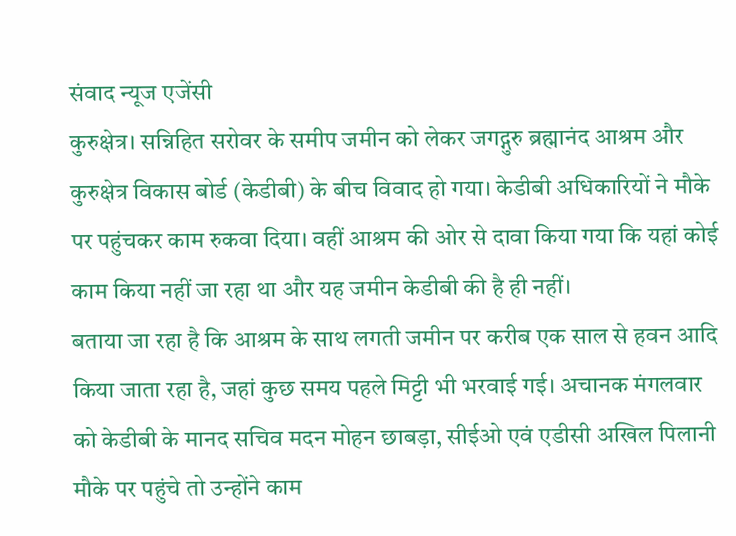संवाद न्यूज एजेंसी
कुरुक्षेत्र। सन्निहित सरोवर के समीप जमीन को लेकर जगद्गुरु ब्रह्मानंद आश्रम और कुरुक्षेत्र विकास बोर्ड (केडीबी) के बीच विवाद हो गया। केडीबी अधिकारियों ने मौके पर पहुंचकर काम रुकवा दिया। वहीं आश्रम की ओर से दावा किया गया कि यहां कोई काम किया नहीं जा रहा था और यह जमीन केडीबी की है ही नहीं।
बताया जा रहा है कि आश्रम के साथ लगती जमीन पर करीब एक साल से हवन आदि किया जाता रहा है, जहां कुछ समय पहले मिट्टी भी भरवाई गई। अचानक मंगलवार को केडीबी के मानद सचिव मदन मोहन छाबड़ा, सीईओ एवं एडीसी अखिल पिलानी मौके पर पहुंचे तो उन्होंने काम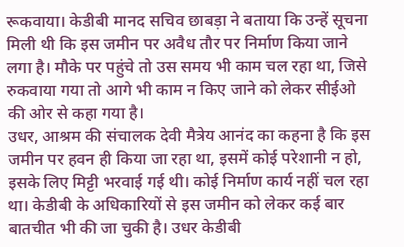रूकवाया। केडीबी मानद सचिव छाबड़ा ने बताया कि उन्हें सूचना मिली थी कि इस जमीन पर अवैध तौर पर निर्माण किया जाने लगा है। मौके पर पहुंचे तो उस समय भी काम चल रहा था, जिसे रुकवाया गया तो आगे भी काम न किए जाने को लेकर सीईओ की ओर से कहा गया है।
उधर, आश्रम की संचालक देवी मैत्रेय आनंद का कहना है कि इस जमीन पर हवन ही किया जा रहा था, इसमें कोई परेशानी न हो, इसके लिए मिट्टी भरवाई गई थी। कोई निर्माण कार्य नहीं चल रहा था। केडीबी के अधिकारियों से इस जमीन को लेकर कई बार बातचीत भी की जा चुकी है। उधर केडीबी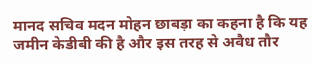मानद सचिव मदन मोहन छाबड़ा का कहना है कि यह जमीन केडीबी की है और इस तरह से अवैध तौर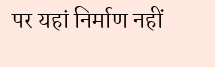पर यहां निर्माण नहीं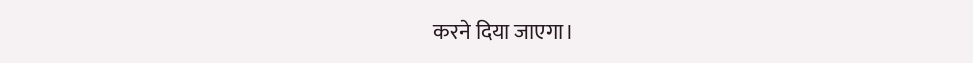करने दिया जाएगा।